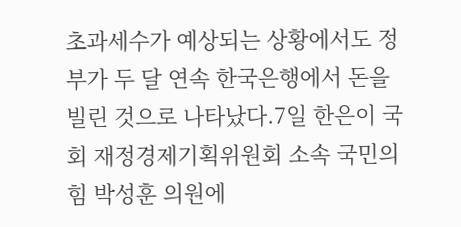초과세수가 예상되는 상황에서도 정부가 두 달 연속 한국은행에서 돈을 빌린 것으로 나타났다.7일 한은이 국회 재정경제기획위원회 소속 국민의힘 박성훈 의원에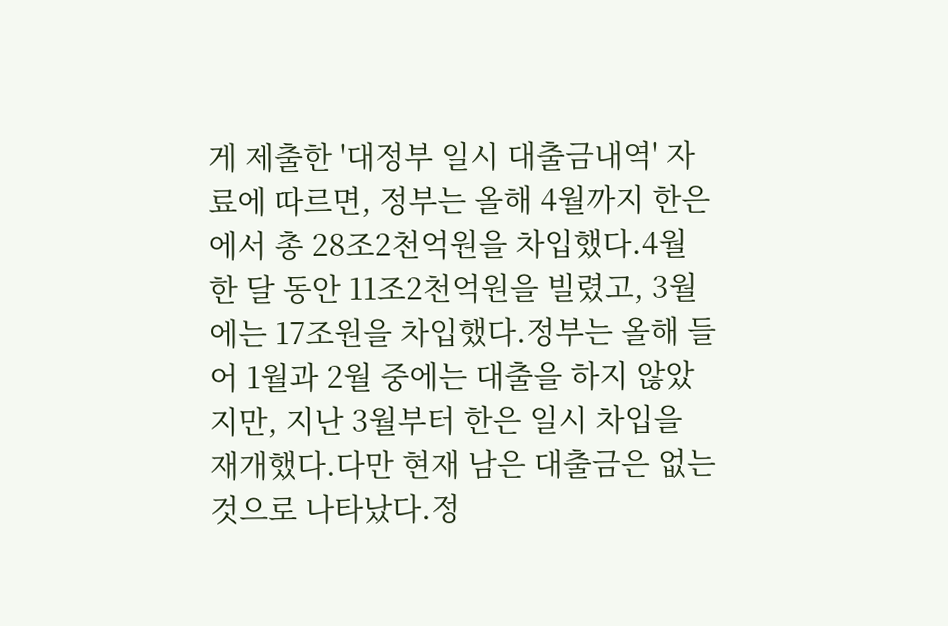게 제출한 '대정부 일시 대출금내역' 자료에 따르면, 정부는 올해 4월까지 한은에서 총 28조2천억원을 차입했다.4월 한 달 동안 11조2천억원을 빌렸고, 3월에는 17조원을 차입했다.정부는 올해 들어 1월과 2월 중에는 대출을 하지 않았지만, 지난 3월부터 한은 일시 차입을 재개했다.다만 현재 남은 대출금은 없는 것으로 나타났다.정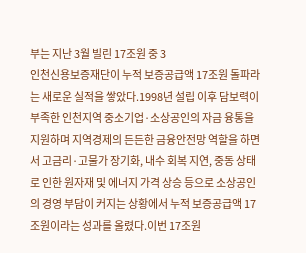부는 지난 3월 빌린 17조원 중 3
인천신용보증재단이 누적 보증공급액 17조원 돌파라는 새로운 실적을 쌓았다.1998년 설립 이후 담보력이 부족한 인천지역 중소기업·소상공인의 자금 융통을 지원하며 지역경제의 든든한 금융안전망 역할을 하면서 고금리·고물가 장기화, 내수 회복 지연, 중동 상태로 인한 원자재 및 에너지 가격 상승 등으로 소상공인의 경영 부담이 커지는 상황에서 누적 보증공급액 17조원이라는 성과를 올렸다.이번 17조원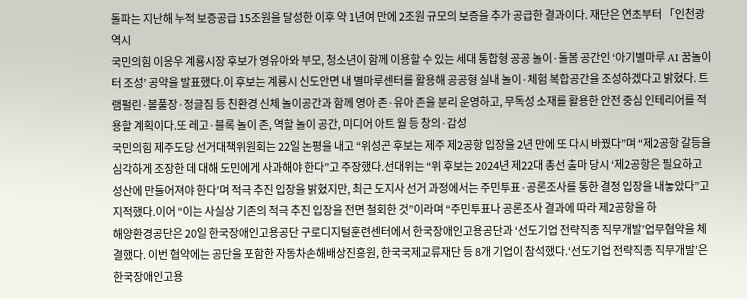돌파는 지난해 누적 보증공급 15조원을 달성한 이후 약 1년여 만에 2조원 규모의 보증을 추가 공급한 결과이다. 재단은 연초부터 「인천광역시
국민의힘 이응우 계룡시장 후보가 영유아와 부모, 청소년이 함께 이용할 수 있는 세대 통합형 공공 놀이·돌봄 공간인 ‘아기별마루 AI 꿈놀이터 조성’ 공약을 발표했다.이 후보는 계룡시 신도안면 내 별마루센터를 활용해 공공형 실내 놀이·체험 복합공간을 조성하겠다고 밝혔다. 트램펄린·볼풀장·정글짐 등 친환경 신체 놀이공간과 함께 영아 존·유아 존을 분리 운영하고, 무독성 소재를 활용한 안전 중심 인테리어를 적용할 계획이다.또 레고·블록 놀이 존, 역할 놀이 공간, 미디어 아트 월 등 창의·감성
국민의힘 제주도당 선거대책위원회는 22일 논평을 내고 “위성곤 후보는 제주 제2공항 입장을 2년 만에 또 다시 바꿨다”며 “제2공항 갈등을 심각하게 조장한 데 대해 도민에게 사과해야 한다”고 주장했다.선대위는 “위 후보는 2024년 제22대 총선 출마 당시 ‘제2공항은 필요하고 성산에 만들어져야 한다’며 적극 추진 입장을 밝혔지만, 최근 도지사 선거 과정에서는 주민투표·공론조사를 통한 결정 입장을 내놓았다”고 지적했다.이어 “이는 사실상 기존의 적극 추진 입장을 전면 철회한 것”이라며 “주민투표나 공론조사 결과에 따라 제2공항을 하
해양환경공단은 20일 한국장애인고용공단 구로디지털훈련센터에서 한국장애인고용공단과 ‘선도기업 전략직종 직무개발’업무협약을 체결했다. 이번 협약에는 공단을 포함한 자동차손해배상진흥원, 한국국제교류재단 등 8개 기업이 참석했다.‘선도기업 전략직종 직무개발’은 한국장애인고용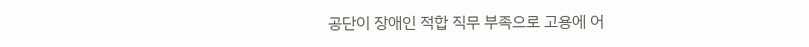공단이 장애인 적합 직무 부족으로 고용에 어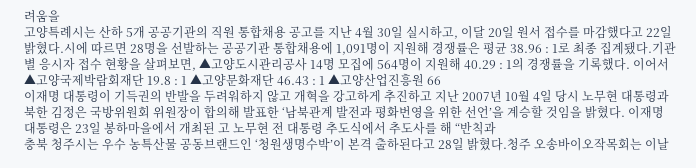려움을
고양특례시는 산하 5개 공공기관의 직원 통합채용 공고를 지난 4월 30일 실시하고, 이달 20일 원서 접수를 마감했다고 22일 밝혔다.시에 따르면 28명을 선발하는 공공기관 통합채용에 1,091명이 지원해 경쟁률은 평균 38.96 : 1로 최종 집계됐다.기관별 응시자 접수 현황을 살펴보면, ▲고양도시관리공사 14명 모집에 564명이 지원해 40.29 : 1의 경쟁률을 기록했다. 이어서 ▲고양국제박람회재단 19.8 : 1 ▲고양문화재단 46.43 : 1 ▲고양산업진흥원 66
이재명 대통령이 기득권의 반발을 두려워하지 않고 개혁을 강고하게 추진하고 지난 2007년 10월 4일 당시 노무현 대통령과 북한 김정은 국방위원회 위원장이 합의해 발표한 ‘남북관계 발전과 평화번영을 위한 선언’을 계승할 것임을 밝혔다. 이재명 대통령은 23일 봉하마을에서 개최된 고 노무현 전 대통령 추도식에서 추도사를 해 “반칙과
충북 청주시는 우수 농특산물 공동브랜드인 ‘청원생명수박’이 본격 출하된다고 28일 밝혔다.청주 오송바이오작목회는 이날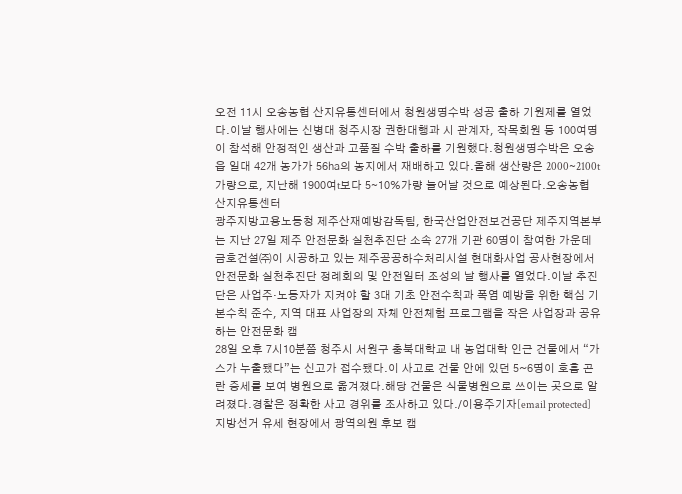오전 11시 오송농협 산지유통센터에서 청원생명수박 성공 출하 기원제를 열었다.이날 행사에는 신병대 청주시장 권한대행과 시 관계자, 작목회원 등 100여명이 참석해 안정적인 생산과 고품질 수박 출하를 기원했다.청원생명수박은 오송읍 일대 42개 농가가 56㏊의 농지에서 재배하고 있다.올해 생산량은 2000∼2100t가량으로, 지난해 1900여t보다 5∼10%가량 늘어날 것으로 예상된다.오송농협 산지유통센터
광주지방고용노동청 제주산재예방감독팀, 한국산업안전보건공단 제주지역본부는 지난 27일 제주 안전문화 실천추진단 소속 27개 기관 60명이 참여한 가운데 금호건설㈜이 시공하고 있는 제주공공하수처리시설 현대화사업 공사현장에서 안전문화 실천추진단 정례회의 및 안전일터 조성의 날 행사를 열었다.이날 추진단은 사업주·노동자가 지켜야 할 3대 기초 안전수칙과 폭염 예방을 위한 핵심 기본수칙 준수, 지역 대표 사업장의 자체 안전체험 프로그램을 작은 사업장과 공유하는 안전문화 캠
28일 오후 7시10분쯤 청주시 서원구 충북대학교 내 농업대학 인근 건물에서 “가스가 누출됐다”는 신고가 접수됐다.이 사고로 건물 안에 있던 5~6명이 호흡 곤란 증세를 보여 병원으로 옮겨졌다.해당 건물은 식물병원으로 쓰이는 곳으로 알려졌다.경찰은 정확한 사고 경위를 조사하고 있다./이용주기자[email protected]
지방선거 유세 현장에서 광역의원 후보 캠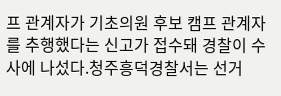프 관계자가 기초의원 후보 캠프 관계자를 추행했다는 신고가 접수돼 경찰이 수사에 나섰다.청주흥덕경찰서는 선거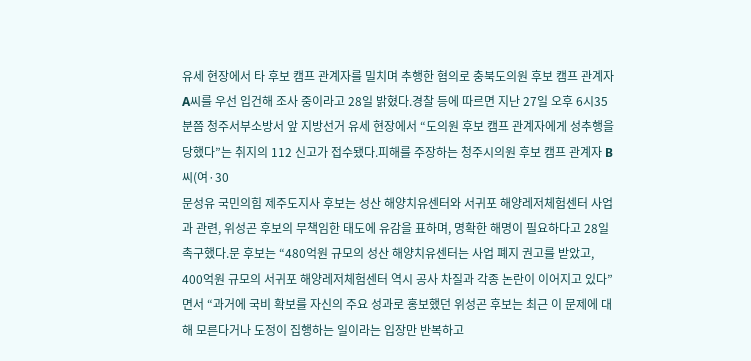유세 현장에서 타 후보 캠프 관계자를 밀치며 추행한 혐의로 충북도의원 후보 캠프 관계자 A씨를 우선 입건해 조사 중이라고 28일 밝혔다.경찰 등에 따르면 지난 27일 오후 6시35분쯤 청주서부소방서 앞 지방선거 유세 현장에서 “도의원 후보 캠프 관계자에게 성추행을 당했다”는 취지의 112 신고가 접수됐다.피해를 주장하는 청주시의원 후보 캠프 관계자 B씨(여·30
문성유 국민의힘 제주도지사 후보는 성산 해양치유센터와 서귀포 해양레저체험센터 사업과 관련, 위성곤 후보의 무책임한 태도에 유감을 표하며, 명확한 해명이 필요하다고 28일 촉구했다.문 후보는 “480억원 규모의 성산 해양치유센터는 사업 폐지 권고를 받았고, 400억원 규모의 서귀포 해양레저체험센터 역시 공사 차질과 각종 논란이 이어지고 있다”면서 “과거에 국비 확보를 자신의 주요 성과로 홍보했던 위성곤 후보는 최근 이 문제에 대해 모른다거나 도정이 집행하는 일이라는 입장만 반복하고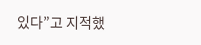있다”고 지적했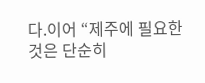다.이어 “제주에 필요한 것은 단순히